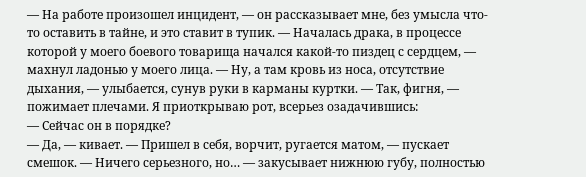— На работе произошел инцидент, — он рассказывает мне, без умысла что-то оставить в тайне, и это ставит в тупик. — Началась драка, в процессе которой у моего боевого товарища начался какой-то пиздец с сердцем, — махнул ладонью у моего лица. — Ну, а там кровь из носа, отсутствие дыхания, — улыбается, сунув руки в карманы куртки. — Так, фигня, — пожимает плечами. Я приоткрываю рот, всерьез озадачившись:
— Сейчас он в порядке?
— Да, — кивает. — Пришел в себя, ворчит, ругается матом, — пускает смешок. — Ничего серьезного, но… — закусывает нижнюю губу, полностью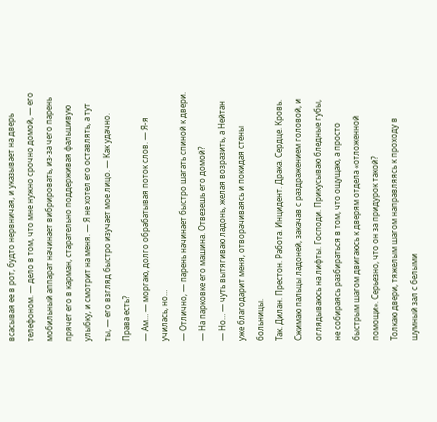всасывая ее в рот, будто нервничая, и указывает на дверь телефоном. — дело в том, что мне нужно срочно домой, — его мобильный аппарат начинает вибрировать, из-за чего парень прячет его в карман, старательно поддерживая фальшивую улыбку, и смотрит на меня. — Я не хотел его оставлять, а тут ты, — его взгляд быстро изучает мое лицо. — Как удачно. Права есть?
— Ам… — моргаю, долго обрабатывая поток слов. — Я-я училась, но…
— Отлично, — парень начинает быстро шагать спиной к двери. — На парковке его машина. Отвезешь его домой?
— Но… — чуть вытягиваю ладонь, желая возразить, а Нейтан уже благодарит меня, отворачиваясь и покидая стены больницы.
Так. Дилан. Престон. Работа. Инцидент. Драка. Сердце. Кровь.
Сжимаю пальцы ладоней, закачав с раздражением головой, и оглядываюсь на лифты. Господи. Прикусываю бледные губы, не собираясь разбираться в том, что ощущаю, а просто быстрым шагом двигаюсь к дверям отдела «отложенной помощи». Серьезно, что он за придурок такой?
Толкаю двери, тяжелым шагом направляясь к проходу в шумный зал с белыми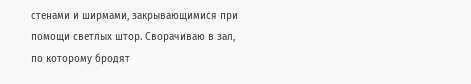стенами и ширмами, закрывающимися при помощи светлых штор. Сворачиваю в зал, по которому бродят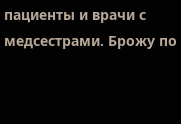пациенты и врачи с медсестрами. Брожу по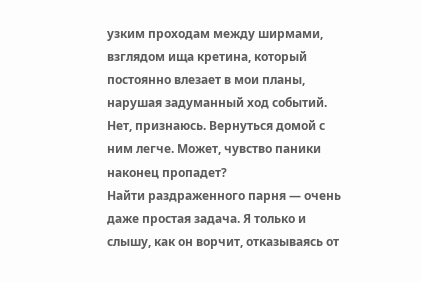узким проходам между ширмами, взглядом ища кретина, который постоянно влезает в мои планы, нарушая задуманный ход событий.
Нет, признаюсь. Вернуться домой с ним легче. Может, чувство паники наконец пропадет?
Найти раздраженного парня — очень даже простая задача. Я только и слышу, как он ворчит, отказываясь от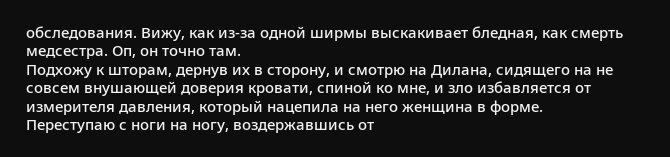обследования. Вижу, как из-за одной ширмы выскакивает бледная, как смерть медсестра. Оп, он точно там.
Подхожу к шторам, дернув их в сторону, и смотрю на Дилана, сидящего на не совсем внушающей доверия кровати, спиной ко мне, и зло избавляется от измерителя давления, который нацепила на него женщина в форме. Переступаю с ноги на ногу, воздержавшись от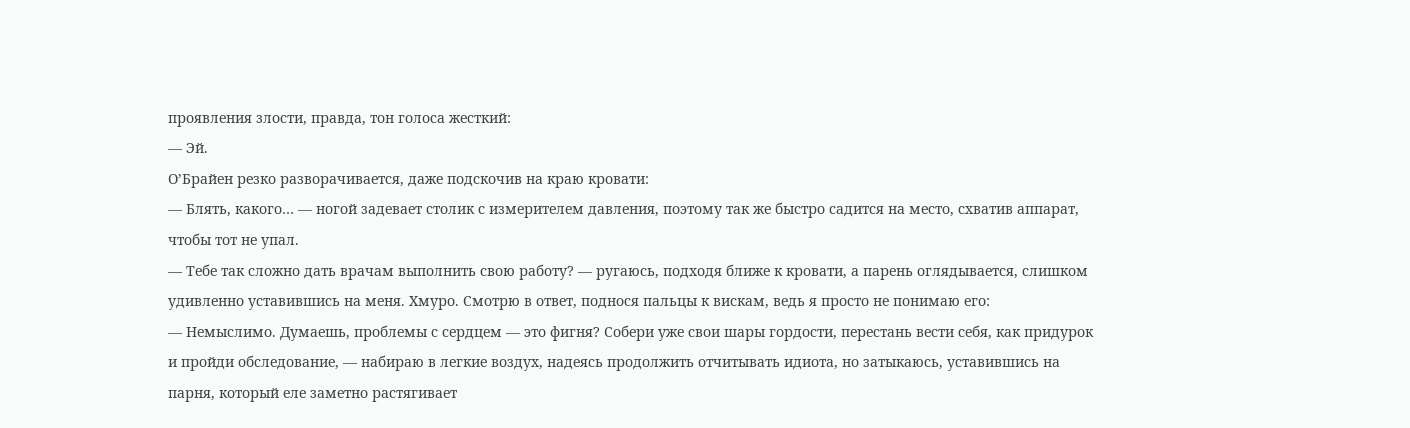проявления злости, правда, тон голоса жесткий:
— Эй.
О’Брайен резко разворачивается, даже подскочив на краю кровати:
— Блять, какого… — ногой задевает столик с измерителем давления, поэтому так же быстро садится на место, схватив аппарат, чтобы тот не упал.
— Тебе так сложно дать врачам выполнить свою работу? — ругаюсь, подходя ближе к кровати, а парень оглядывается, слишком удивленно уставившись на меня. Хмуро. Смотрю в ответ, поднося пальцы к вискам, ведь я просто не понимаю его:
— Немыслимо. Думаешь, проблемы с сердцем — это фигня? Собери уже свои шары гордости, перестань вести себя, как придурок и пройди обследование, — набираю в легкие воздух, надеясь продолжить отчитывать идиота, но затыкаюсь, уставившись на парня, который еле заметно растягивает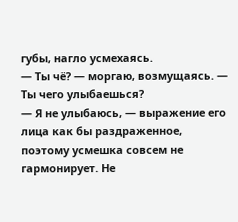губы, нагло усмехаясь.
— Ты чё? — моргаю, возмущаясь. — Ты чего улыбаешься?
— Я не улыбаюсь, — выражение его лица как бы раздраженное, поэтому усмешка совсем не гармонирует. Не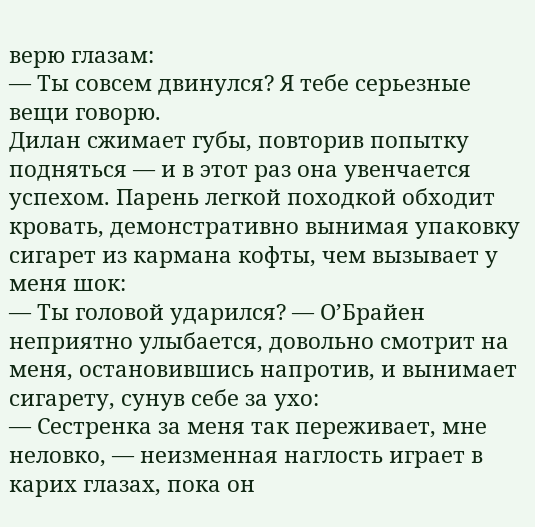верю глазам:
— Ты совсем двинулся? Я тебе серьезные вещи говорю.
Дилан сжимает губы, повторив попытку подняться — и в этот раз она увенчается успехом. Парень легкой походкой обходит кровать, демонстративно вынимая упаковку сигарет из кармана кофты, чем вызывает у меня шок:
— Ты головой ударился? — О’Брайен неприятно улыбается, довольно смотрит на меня, остановившись напротив, и вынимает сигарету, сунув себе за ухо:
— Сестренка за меня так переживает, мне неловко, — неизменная наглость играет в карих глазах, пока он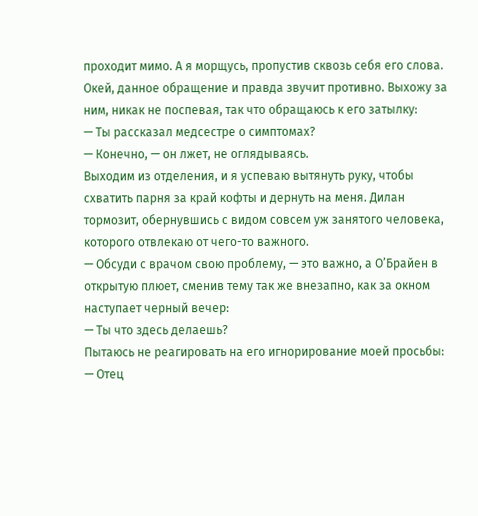проходит мимо. А я морщусь, пропустив сквозь себя его слова. Окей, данное обращение и правда звучит противно. Выхожу за ним, никак не поспевая, так что обращаюсь к его затылку:
— Ты рассказал медсестре о симптомах?
— Конечно, — он лжет, не оглядываясь.
Выходим из отделения, и я успеваю вытянуть руку, чтобы схватить парня за край кофты и дернуть на меня. Дилан тормозит, обернувшись с видом совсем уж занятого человека, которого отвлекаю от чего-то важного.
— Обсуди с врачом свою проблему, — это важно, а О’Брайен в открытую плюет, сменив тему так же внезапно, как за окном наступает черный вечер:
— Ты что здесь делаешь?
Пытаюсь не реагировать на его игнорирование моей просьбы:
— Отец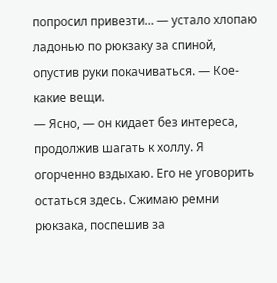попросил привезти… — устало хлопаю ладонью по рюкзаку за спиной, опустив руки покачиваться. — Кое-какие вещи.
— Ясно, — он кидает без интереса, продолжив шагать к холлу. Я огорченно вздыхаю. Его не уговорить остаться здесь. Сжимаю ремни рюкзака, поспешив за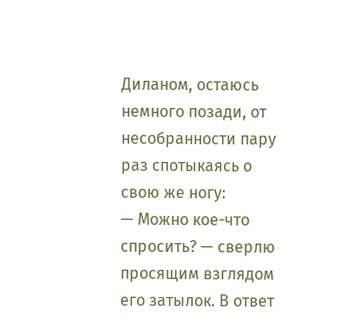Диланом, остаюсь немного позади, от несобранности пару раз спотыкаясь о свою же ногу:
— Можно кое-что спросить? — сверлю просящим взглядом его затылок. В ответ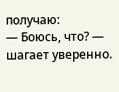получаю:
— Боюсь, что? — шагает уверенно.